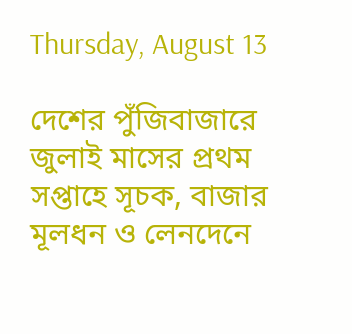Thursday, August 13

দেশের পুঁজিবাজারে জুলাই মাসের প্রথম সপ্তাহে সূচক, বাজার মূলধন ও লেনদেনে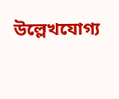উল্লেখযোগ্য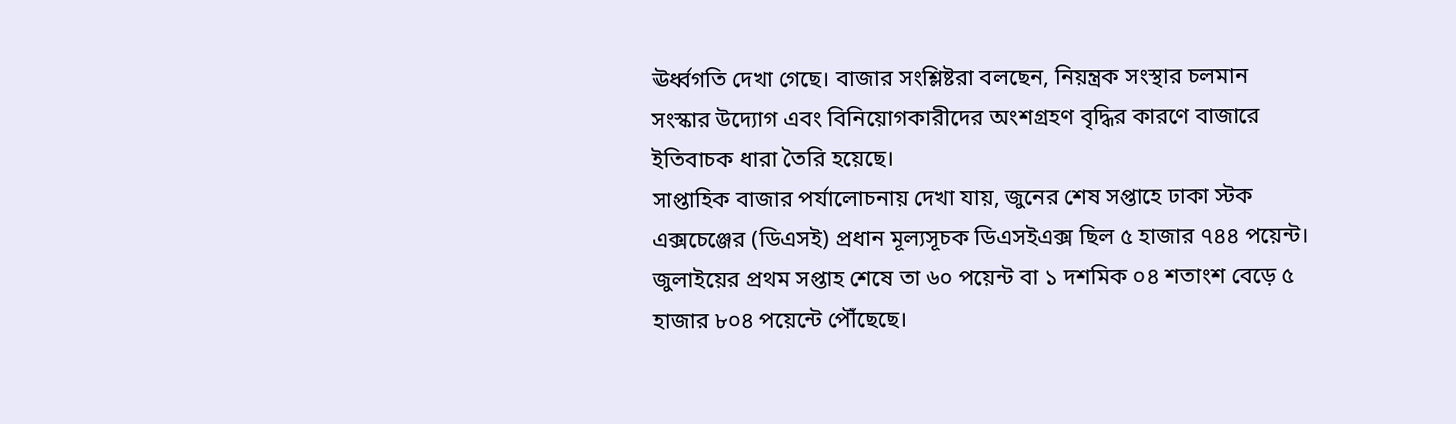ঊর্ধ্বগতি দেখা গেছে। বাজার সংশ্লিষ্টরা বলছেন, নিয়ন্ত্রক সংস্থার চলমান সংস্কার উদ্যোগ এবং বিনিয়োগকারীদের অংশগ্রহণ বৃদ্ধির কারণে বাজারে ইতিবাচক ধারা তৈরি হয়েছে।
সাপ্তাহিক বাজার পর্যালোচনায় দেখা যায়, জুনের শেষ সপ্তাহে ঢাকা স্টক এক্সচেঞ্জের (ডিএসই) প্রধান মূল্যসূচক ডিএসইএক্স ছিল ৫ হাজার ৭৪৪ পয়েন্ট। জুলাইয়ের প্রথম সপ্তাহ শেষে তা ৬০ পয়েন্ট বা ১ দশমিক ০৪ শতাংশ বেড়ে ৫ হাজার ৮০৪ পয়েন্টে পৌঁছেছে।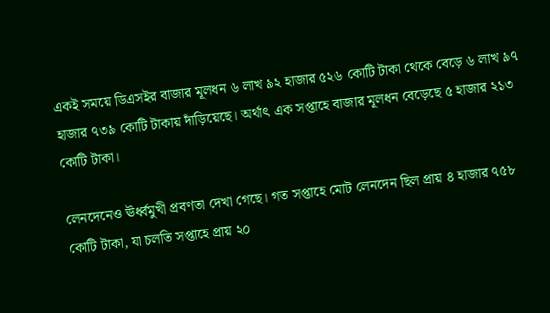একই সময়ে ডিএসইর বাজার মূলধন ৬ লাখ ৯২ হাজার ৫২৬ কোটি টাকা থেকে বেড়ে ৬ লাখ ৯৭ হাজার ৭৩৯ কোটি টাকায় দাঁড়িয়েছে। অর্থাৎ এক সপ্তাহে বাজার মূলধন বেড়েছে ৫ হাজার ২১৩ কোটি টাকা।

লেনদেনেও ঊর্ধ্বমুখী প্রবণতা দেখা গেছে। গত সপ্তাহে মোট লেনদেন ছিল প্রায় ৪ হাজার ৭৫৮ কোটি টাকা, যা চলতি সপ্তাহে প্রায় ২০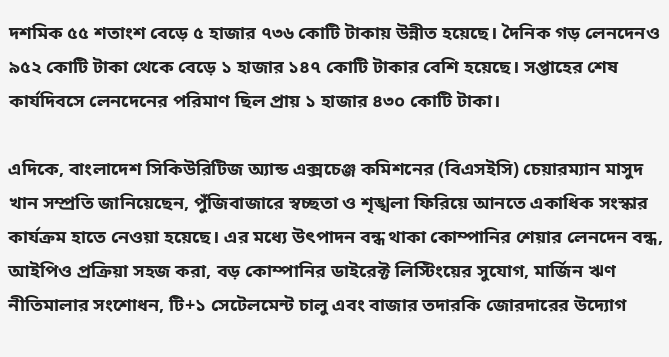দশমিক ৫৫ শতাংশ বেড়ে ৫ হাজার ৭৩৬ কোটি টাকায় উন্নীত হয়েছে। দৈনিক গড় লেনদেনও ৯৫২ কোটি টাকা থেকে বেড়ে ১ হাজার ১৪৭ কোটি টাকার বেশি হয়েছে। সপ্তাহের শেষ কার্যদিবসে লেনদেনের পরিমাণ ছিল প্রায় ১ হাজার ৪৩০ কোটি টাকা।

এদিকে, বাংলাদেশ সিকিউরিটিজ অ্যান্ড এক্সচেঞ্জ কমিশনের (বিএসইসি) চেয়ারম্যান মাসুদ খান সম্প্রতি জানিয়েছেন, পুঁজিবাজারে স্বচ্ছতা ও শৃঙ্খলা ফিরিয়ে আনতে একাধিক সংস্কার কার্যক্রম হাতে নেওয়া হয়েছে। এর মধ্যে উৎপাদন বন্ধ থাকা কোম্পানির শেয়ার লেনদেন বন্ধ, আইপিও প্রক্রিয়া সহজ করা, বড় কোম্পানির ডাইরেক্ট লিস্টিংয়ের সুযোগ, মার্জিন ঋণ নীতিমালার সংশোধন, টি+১ সেটেলমেন্ট চালু এবং বাজার তদারকি জোরদারের উদ্যোগ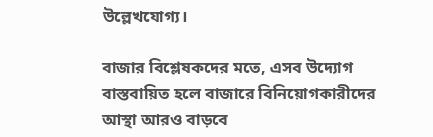উল্লেখযোগ্য।

বাজার বিশ্লেষকদের মতে, এসব উদ্যোগ বাস্তবায়িত হলে বাজারে বিনিয়োগকারীদের আস্থা আরও বাড়বে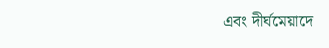এবং দীর্ঘমেয়াদে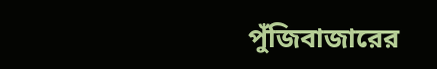পুঁজিবাজারের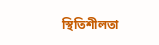স্থিতিশীলতা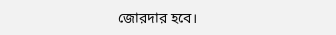জোরদার হবে।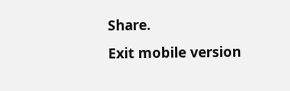Share.
Exit mobile version